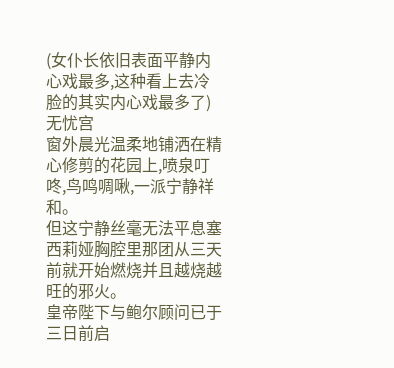(女仆长依旧表面平静内心戏最多,这种看上去冷脸的其实内心戏最多了)
无忧宫
窗外晨光温柔地铺洒在精心修剪的花园上,喷泉叮咚,鸟鸣啁啾,一派宁静祥和。
但这宁静丝毫无法平息塞西莉娅胸腔里那团从三天前就开始燃烧并且越烧越旺的邪火。
皇帝陛下与鲍尔顾问已于三日前启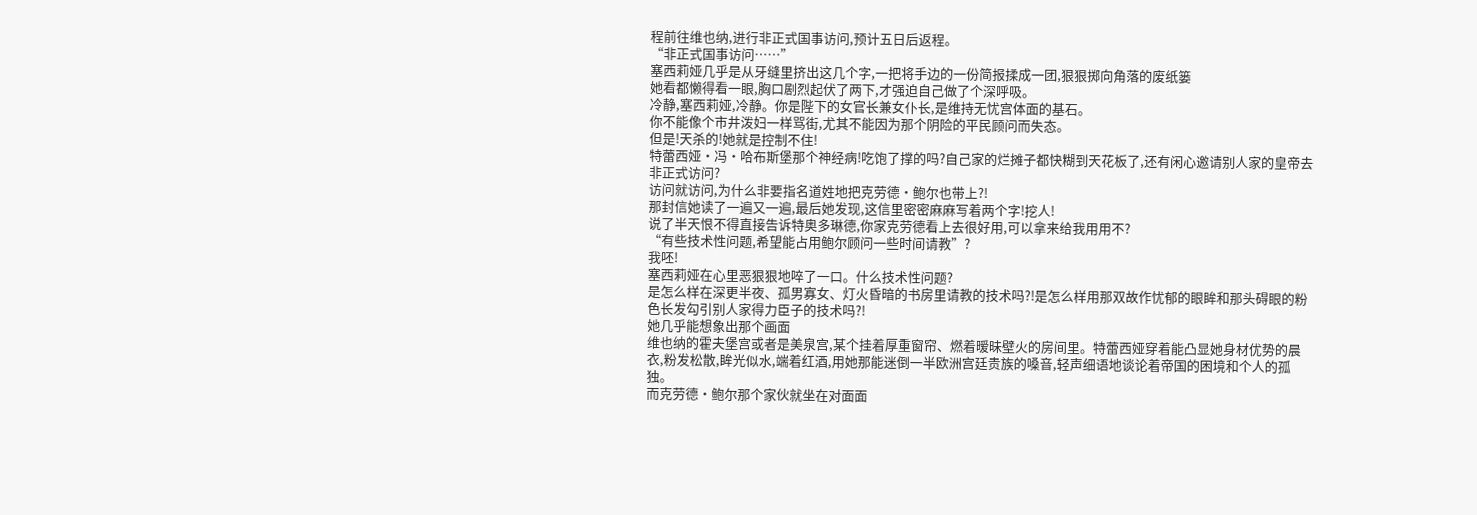程前往维也纳,进行非正式国事访问,预计五日后返程。
“非正式国事访问……”
塞西莉娅几乎是从牙缝里挤出这几个字,一把将手边的一份简报揉成一团,狠狠掷向角落的废纸篓
她看都懒得看一眼,胸口剧烈起伏了两下,才强迫自己做了个深呼吸。
冷静,塞西莉娅,冷静。你是陛下的女官长兼女仆长,是维持无忧宫体面的基石。
你不能像个市井泼妇一样骂街,尤其不能因为那个阴险的平民顾问而失态。
但是!天杀的!她就是控制不住!
特蕾西娅·冯·哈布斯堡那个神经病!吃饱了撑的吗?自己家的烂摊子都快糊到天花板了,还有闲心邀请别人家的皇帝去非正式访问?
访问就访问,为什么非要指名道姓地把克劳德·鲍尔也带上?!
那封信她读了一遍又一遍,最后她发现,这信里密密麻麻写着两个字!挖人!
说了半天恨不得直接告诉特奥多琳德,你家克劳德看上去很好用,可以拿来给我用用不?
“有些技术性问题,希望能占用鲍尔顾问一些时间请教”?
我呸!
塞西莉娅在心里恶狠狠地啐了一口。什么技术性问题?
是怎么样在深更半夜、孤男寡女、灯火昏暗的书房里请教的技术吗?!是怎么样用那双故作忧郁的眼眸和那头碍眼的粉色长发勾引别人家得力臣子的技术吗?!
她几乎能想象出那个画面
维也纳的霍夫堡宫或者是美泉宫,某个挂着厚重窗帘、燃着暧昧壁火的房间里。特蕾西娅穿着能凸显她身材优势的晨衣,粉发松散,眸光似水,端着红酒,用她那能迷倒一半欧洲宫廷贵族的嗓音,轻声细语地谈论着帝国的困境和个人的孤独。
而克劳德·鲍尔那个家伙就坐在对面面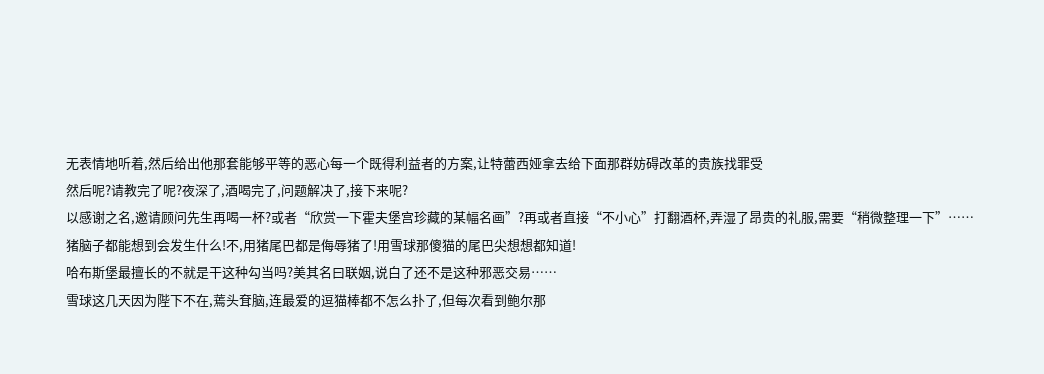无表情地听着,然后给出他那套能够平等的恶心每一个既得利益者的方案,让特蕾西娅拿去给下面那群妨碍改革的贵族找罪受
然后呢?请教完了呢?夜深了,酒喝完了,问题解决了,接下来呢?
以感谢之名,邀请顾问先生再喝一杯?或者“欣赏一下霍夫堡宫珍藏的某幅名画”?再或者直接“不小心”打翻酒杯,弄湿了昂贵的礼服,需要“稍微整理一下”……
猪脑子都能想到会发生什么!不,用猪尾巴都是侮辱猪了!用雪球那傻猫的尾巴尖想想都知道!
哈布斯堡最擅长的不就是干这种勾当吗?美其名曰联姻,说白了还不是这种邪恶交易……
雪球这几天因为陛下不在,蔫头耷脑,连最爱的逗猫棒都不怎么扑了,但每次看到鲍尔那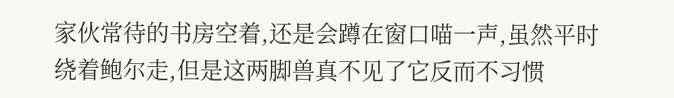家伙常待的书房空着,还是会蹲在窗口喵一声,虽然平时绕着鲍尔走,但是这两脚兽真不见了它反而不习惯